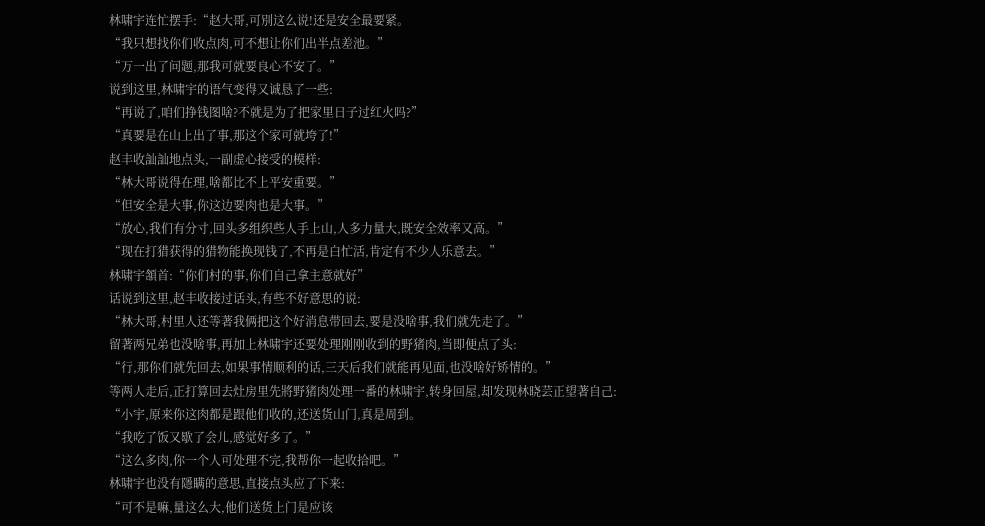林啸宇连忙摆手:“赵大哥,可別这么说!还是安全最要紧。
“我只想找你们收点肉,可不想让你们出半点差池。”
“万一出了问题,那我可就要良心不安了。”
说到这里,林啸宇的语气变得又诚恳了一些:
“再说了,咱们挣钱图啥?不就是为了把家里日子过红火吗?”
“真要是在山上出了事,那这个家可就垮了!”
赵丰收訕訕地点头,一副虚心接受的模样:
“林大哥说得在理,啥都比不上平安重要。”
“但安全是大事,你这边要肉也是大事。”
“放心,我们有分寸,回头多组织些人手上山,人多力量大,既安全效率又高。”
“现在打猎获得的猎物能换现钱了,不再是白忙活,肯定有不少人乐意去。”
林啸宇頷首:“你们村的事,你们自己拿主意就好”
话说到这里,赵丰收接过话头,有些不好意思的说:
“林大哥,村里人还等著我俩把这个好消息带回去,要是没啥事,我们就先走了。”
留著两兄弟也没啥事,再加上林啸宇还要处理刚刚收到的野猪肉,当即便点了头:
“行,那你们就先回去,如果事情顺利的话,三天后我们就能再见面,也没啥好矫情的。”
等两人走后,正打算回去灶房里先將野猪肉处理一番的林啸宇,转身回屋,却发现林晓芸正望著自己:
“小宇,原来你这肉都是跟他们收的,还送货山门,真是周到。
“我吃了饭又歇了会儿,感觉好多了。”
“这么多肉,你一个人可处理不完,我帮你一起收拾吧。”
林啸宇也没有隱瞒的意思,直接点头应了下来:
“可不是嘛,量这么大,他们送货上门是应该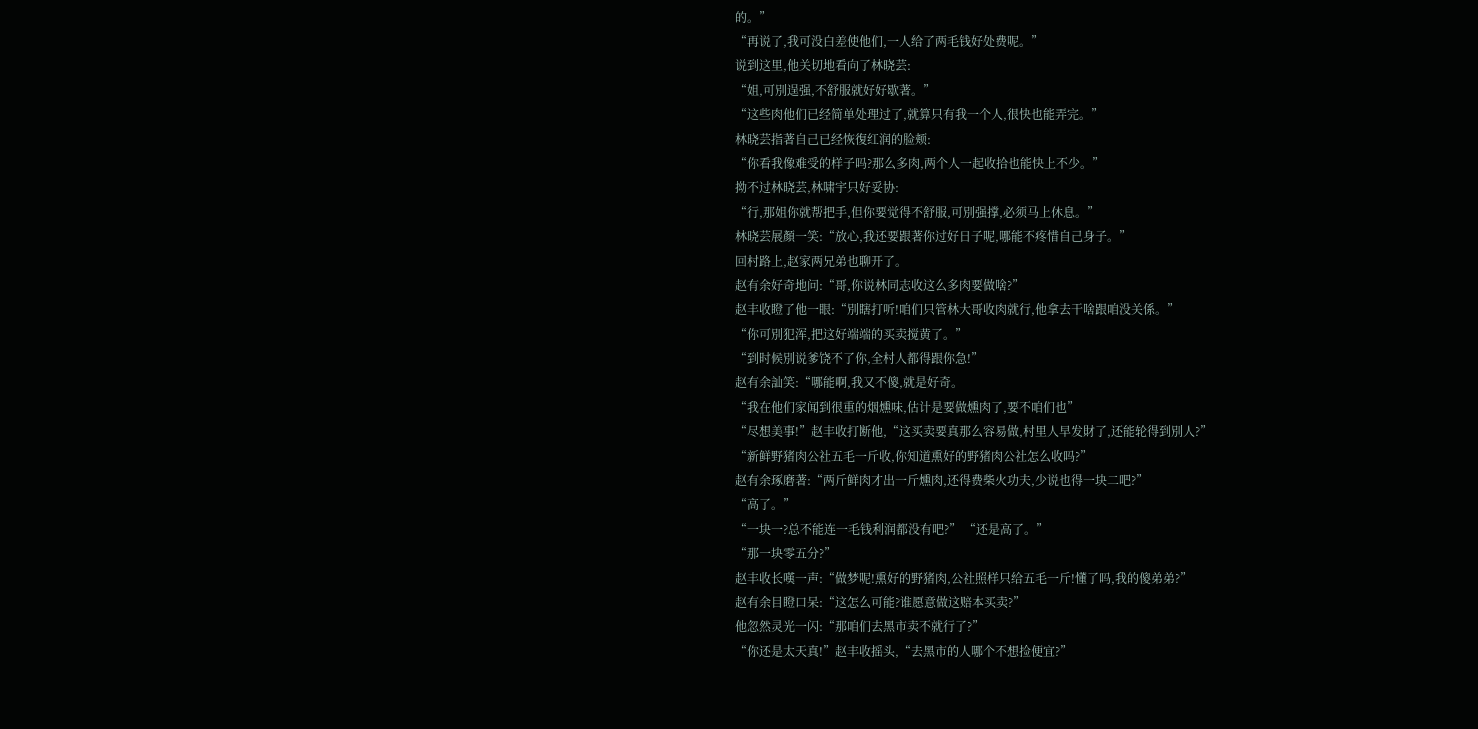的。”
“再说了,我可没白差使他们,一人给了两毛钱好处费呢。”
说到这里,他关切地看向了林晓芸:
“姐,可別逞强,不舒服就好好歇著。”
“这些肉他们已经简单处理过了,就算只有我一个人,很快也能弄完。”
林晓芸指著自己已经恢復红润的脸颊:
“你看我像难受的样子吗?那么多肉,两个人一起收拾也能快上不少。”
拗不过林晓芸,林啸宇只好妥协:
“行,那姐你就帮把手,但你要觉得不舒服,可別强撑,必须马上休息。”
林晓芸展顏一笑:“放心,我还要跟著你过好日子呢,哪能不疼惜自己身子。”
回村路上,赵家两兄弟也聊开了。
赵有余好奇地问:“哥,你说林同志收这么多肉要做啥?”
赵丰收瞪了他一眼:“別瞎打听!咱们只管林大哥收肉就行,他拿去干啥跟咱没关係。”
“你可別犯浑,把这好端端的买卖搅黄了。”
“到时候別说爹饶不了你,全村人都得跟你急!”
赵有余訕笑:“哪能啊,我又不傻,就是好奇。
“我在他们家闻到很重的烟燻味,估计是要做燻肉了,要不咱们也”
“尽想美事!”赵丰收打断他,“这买卖要真那么容易做,村里人早发財了,还能轮得到別人?”
“新鲜野猪肉公社五毛一斤收,你知道熏好的野猪肉公社怎么收吗?”
赵有余琢磨著:“两斤鲜肉才出一斤燻肉,还得费柴火功夫,少说也得一块二吧?”
“高了。”
“一块一?总不能连一毛钱利润都没有吧?” “还是高了。”
“那一块零五分?”
赵丰收长嘆一声:“做梦呢!熏好的野猪肉,公社照样只给五毛一斤!懂了吗,我的傻弟弟?”
赵有余目瞪口呆:“这怎么可能?谁愿意做这赔本买卖?”
他忽然灵光一闪:“那咱们去黑市卖不就行了?”
“你还是太天真!”赵丰收摇头,“去黑市的人哪个不想捡便宜?”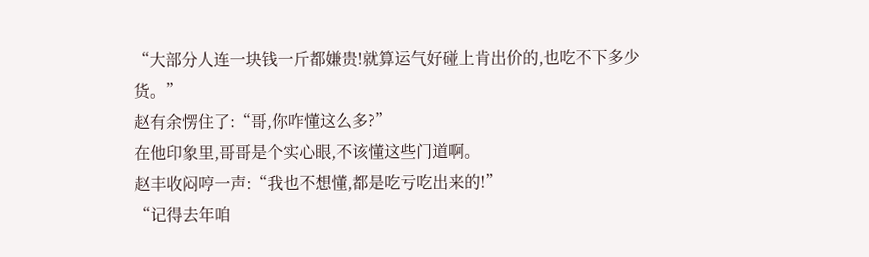“大部分人连一块钱一斤都嫌贵!就算运气好碰上肯出价的,也吃不下多少货。”
赵有余愣住了:“哥,你咋懂这么多?”
在他印象里,哥哥是个实心眼,不该懂这些门道啊。
赵丰收闷哼一声:“我也不想懂,都是吃亏吃出来的!”
“记得去年咱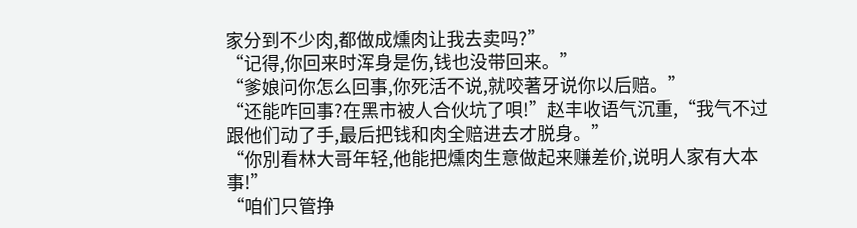家分到不少肉,都做成燻肉让我去卖吗?”
“记得,你回来时浑身是伤,钱也没带回来。”
“爹娘问你怎么回事,你死活不说,就咬著牙说你以后赔。”
“还能咋回事?在黑市被人合伙坑了唄!”赵丰收语气沉重,“我气不过跟他们动了手,最后把钱和肉全赔进去才脱身。”
“你別看林大哥年轻,他能把燻肉生意做起来赚差价,说明人家有大本事!”
“咱们只管挣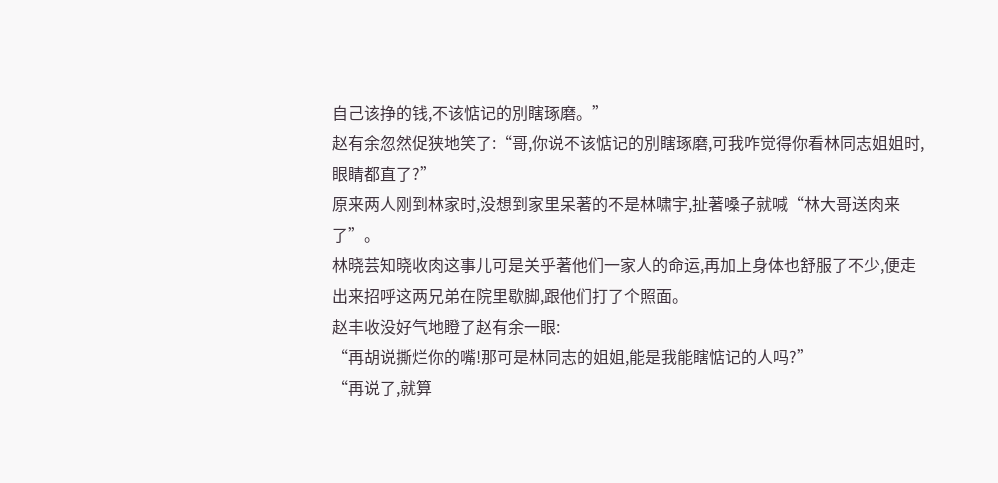自己该挣的钱,不该惦记的別瞎琢磨。”
赵有余忽然促狭地笑了:“哥,你说不该惦记的別瞎琢磨,可我咋觉得你看林同志姐姐时,眼睛都直了?”
原来两人刚到林家时,没想到家里呆著的不是林啸宇,扯著嗓子就喊“林大哥送肉来了”。
林晓芸知晓收肉这事儿可是关乎著他们一家人的命运,再加上身体也舒服了不少,便走出来招呼这两兄弟在院里歇脚,跟他们打了个照面。
赵丰收没好气地瞪了赵有余一眼:
“再胡说撕烂你的嘴!那可是林同志的姐姐,能是我能瞎惦记的人吗?”
“再说了,就算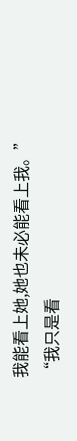我能看上她,她也未必能看上我。”
“我只是看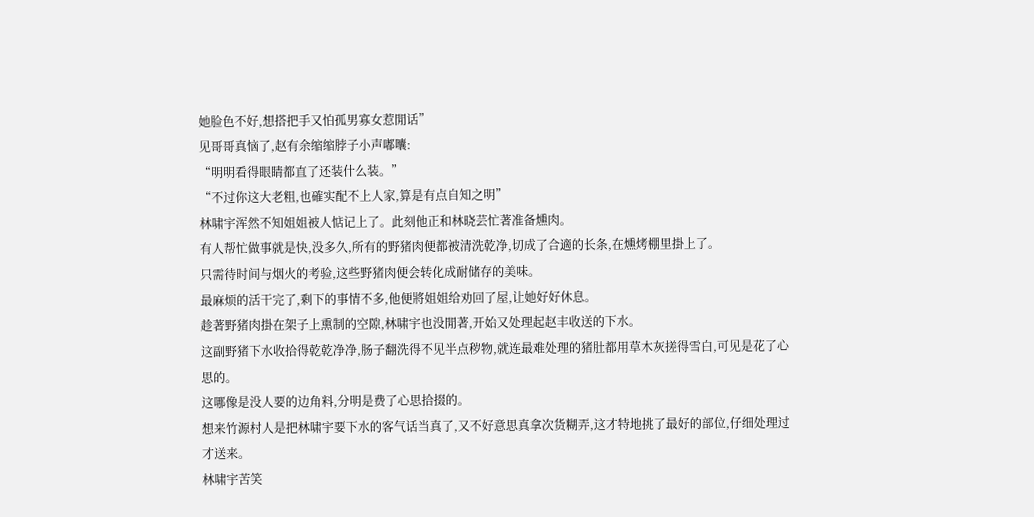她脸色不好,想搭把手又怕孤男寡女惹閒话”
见哥哥真恼了,赵有余缩缩脖子小声嘟囔:
“明明看得眼睛都直了还装什么装。”
“不过你这大老粗,也確实配不上人家,算是有点自知之明”
林啸宇浑然不知姐姐被人惦记上了。此刻他正和林晓芸忙著准备燻肉。
有人帮忙做事就是快,没多久,所有的野猪肉便都被清洗乾净,切成了合適的长条,在燻烤棚里掛上了。
只需待时间与烟火的考验,这些野猪肉便会转化成耐储存的美味。
最麻烦的活干完了,剩下的事情不多,他便將姐姐给劝回了屋,让她好好休息。
趁著野猪肉掛在架子上熏制的空隙,林啸宇也没閒著,开始又处理起赵丰收送的下水。
这副野猪下水收拾得乾乾净净,肠子翻洗得不见半点秽物,就连最难处理的猪肚都用草木灰搓得雪白,可见是花了心思的。
这哪像是没人要的边角料,分明是费了心思拾掇的。
想来竹源村人是把林啸宇要下水的客气话当真了,又不好意思真拿次货糊弄,这才特地挑了最好的部位,仔细处理过才送来。
林啸宇苦笑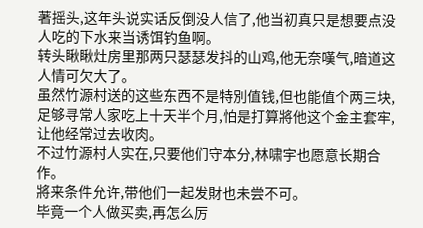著摇头,这年头说实话反倒没人信了,他当初真只是想要点没人吃的下水来当诱饵钓鱼啊。
转头瞅瞅灶房里那两只瑟瑟发抖的山鸡,他无奈嘆气,暗道这人情可欠大了。
虽然竹源村送的这些东西不是特別值钱,但也能值个两三块,足够寻常人家吃上十天半个月,怕是打算將他这个金主套牢,让他经常过去收肉。
不过竹源村人实在,只要他们守本分,林啸宇也愿意长期合作。
將来条件允许,带他们一起发財也未尝不可。
毕竟一个人做买卖,再怎么厉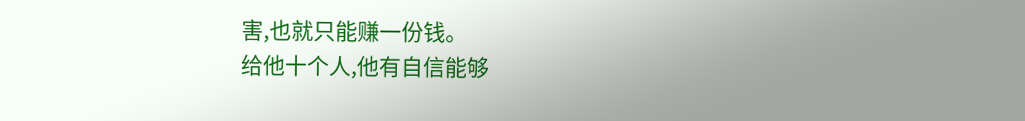害,也就只能赚一份钱。
给他十个人,他有自信能够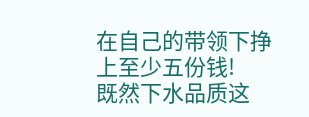在自己的带领下挣上至少五份钱!
既然下水品质这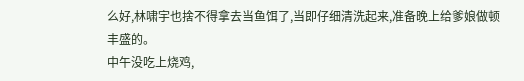么好,林啸宇也捨不得拿去当鱼饵了,当即仔细清洗起来,准备晚上给爹娘做顿丰盛的。
中午没吃上烧鸡,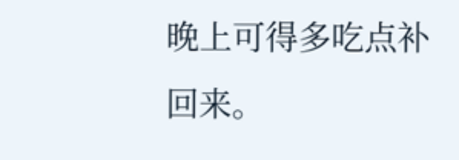晚上可得多吃点补回来。